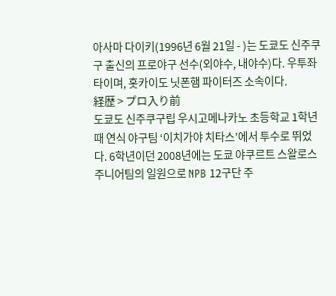아사마 다이키(1996년 6월 21일 - )는 도쿄도 신주쿠구 출신의 프로야구 선수(외야수, 내야수)다. 우투좌타이며, 홋카이도 닛폰햄 파이터즈 소속이다.
経歴 > プロ入り前
도쿄도 신주쿠구립 우시고메나카노 초등학교 1학년 때 연식 야구팀 ‘이치가야 치타스’에서 투수로 뛰었다. 6학년이던 2008년에는 도쿄 야쿠르트 스왈로스 주니어팀의 일원으로 NPB 12구단 주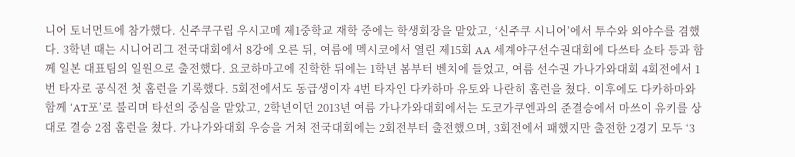니어 토너먼트에 참가했다. 신주쿠구립 우시고메 제1중학교 재학 중에는 학생회장을 맡았고, ‘신주쿠 시니어’에서 투수와 외야수를 겸했다. 3학년 때는 시니어리그 전국대회에서 8강에 오른 뒤, 여름에 멕시코에서 열린 제15회 AA 세계야구선수권대회에 다쓰타 쇼타 등과 함께 일본 대표팀의 일원으로 출전했다. 요코하마고에 진학한 뒤에는 1학년 봄부터 벤치에 들었고, 여름 선수권 가나가와대회 4회전에서 1번 타자로 공식전 첫 홈런을 기록했다. 5회전에서도 동급생이자 4번 타자인 다카하마 유토와 나란히 홈런을 쳤다. 이후에도 다카하마와 함께 ‘AT포’로 불리며 타선의 중심을 맡았고, 2학년이던 2013년 여름 가나가와대회에서는 도코가쿠엔과의 준결승에서 마쓰이 유키를 상대로 결승 2점 홈런을 쳤다. 가나가와대회 우승을 거쳐 전국대회에는 2회전부터 출전했으며, 3회전에서 패했지만 출전한 2경기 모두 ‘3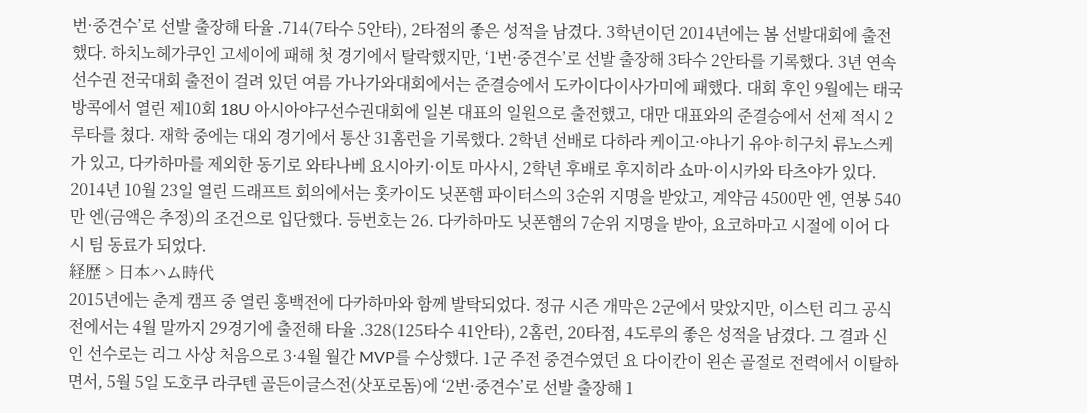번·중견수’로 선발 출장해 타율 .714(7타수 5안타), 2타점의 좋은 성적을 남겼다. 3학년이던 2014년에는 봄 선발대회에 출전했다. 하치노헤가쿠인 고세이에 패해 첫 경기에서 탈락했지만, ‘1번·중견수’로 선발 출장해 3타수 2안타를 기록했다. 3년 연속 선수권 전국대회 출전이 걸려 있던 여름 가나가와대회에서는 준결승에서 도카이다이사가미에 패했다. 대회 후인 9월에는 태국 방콕에서 열린 제10회 18U 아시아야구선수권대회에 일본 대표의 일원으로 출전했고, 대만 대표와의 준결승에서 선제 적시 2루타를 쳤다. 재학 중에는 대외 경기에서 통산 31홈런을 기록했다. 2학년 선배로 다하라 케이고·야나기 유야·히구치 류노스케가 있고, 다카하마를 제외한 동기로 와타나베 요시아키·이토 마사시, 2학년 후배로 후지히라 쇼마·이시카와 타츠야가 있다. 2014년 10월 23일 열린 드래프트 회의에서는 홋카이도 닛폰햄 파이터스의 3순위 지명을 받았고, 계약금 4500만 엔, 연봉 540만 엔(금액은 추정)의 조건으로 입단했다. 등번호는 26. 다카하마도 닛폰햄의 7순위 지명을 받아, 요코하마고 시절에 이어 다시 팀 동료가 되었다.
経歴 > 日本ハム時代
2015년에는 춘계 캠프 중 열린 홍백전에 다카하마와 함께 발탁되었다. 정규 시즌 개막은 2군에서 맞았지만, 이스턴 리그 공식전에서는 4월 말까지 29경기에 출전해 타율 .328(125타수 41안타), 2홈런, 20타점, 4도루의 좋은 성적을 남겼다. 그 결과 신인 선수로는 리그 사상 처음으로 3·4월 월간 MVP를 수상했다. 1군 주전 중견수였던 요 다이칸이 왼손 골절로 전력에서 이탈하면서, 5월 5일 도호쿠 라쿠텐 골든이글스전(삿포로돔)에 ‘2번·중견수’로 선발 출장해 1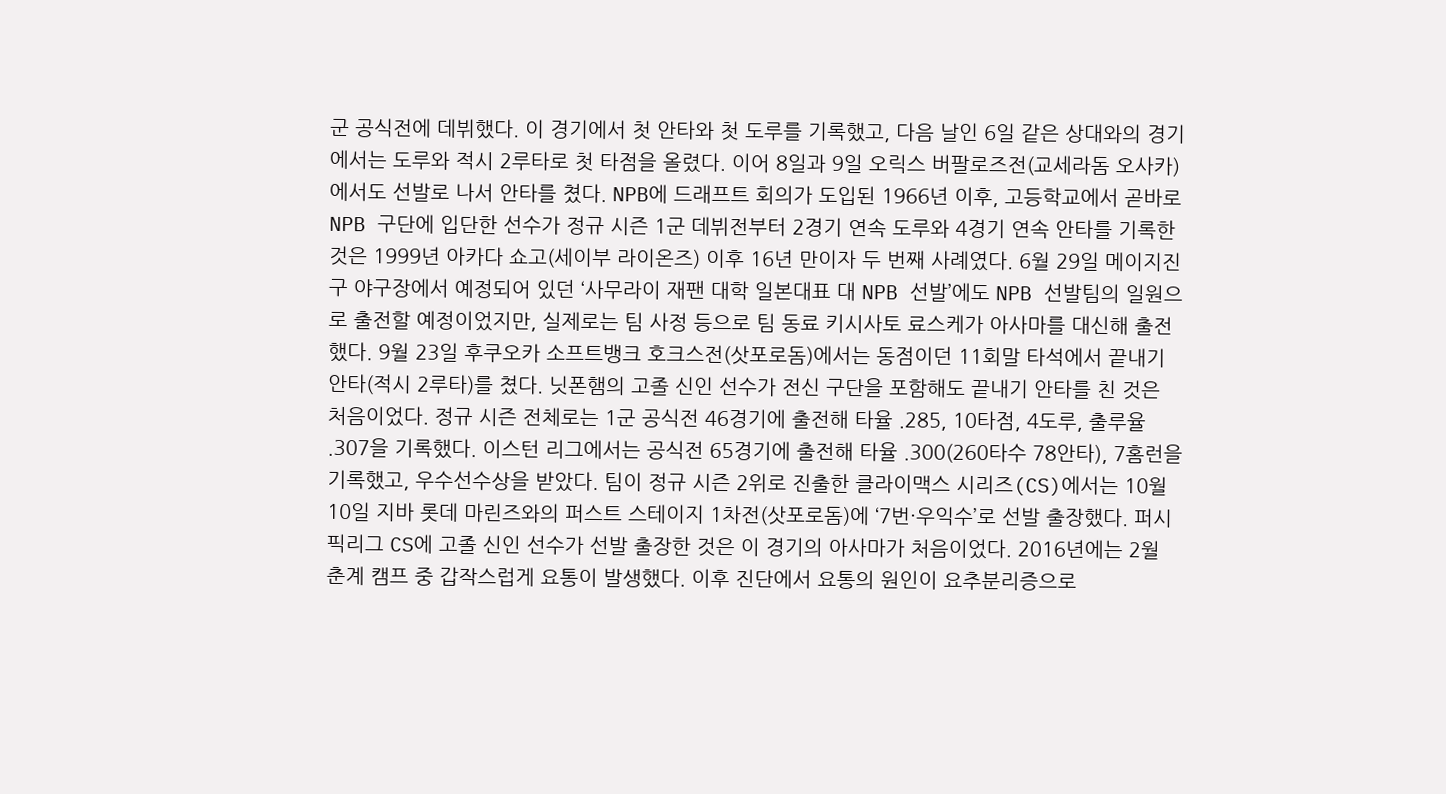군 공식전에 데뷔했다. 이 경기에서 첫 안타와 첫 도루를 기록했고, 다음 날인 6일 같은 상대와의 경기에서는 도루와 적시 2루타로 첫 타점을 올렸다. 이어 8일과 9일 오릭스 버팔로즈전(교세라돔 오사카)에서도 선발로 나서 안타를 쳤다. NPB에 드래프트 회의가 도입된 1966년 이후, 고등학교에서 곧바로 NPB 구단에 입단한 선수가 정규 시즌 1군 데뷔전부터 2경기 연속 도루와 4경기 연속 안타를 기록한 것은 1999년 아카다 쇼고(세이부 라이온즈) 이후 16년 만이자 두 번째 사례였다. 6월 29일 메이지진구 야구장에서 예정되어 있던 ‘사무라이 재팬 대학 일본대표 대 NPB 선발’에도 NPB 선발팀의 일원으로 출전할 예정이었지만, 실제로는 팀 사정 등으로 팀 동료 키시사토 료스케가 아사마를 대신해 출전했다. 9월 23일 후쿠오카 소프트뱅크 호크스전(삿포로돔)에서는 동점이던 11회말 타석에서 끝내기 안타(적시 2루타)를 쳤다. 닛폰햄의 고졸 신인 선수가 전신 구단을 포함해도 끝내기 안타를 친 것은 처음이었다. 정규 시즌 전체로는 1군 공식전 46경기에 출전해 타율 .285, 10타점, 4도루, 출루율 .307을 기록했다. 이스턴 리그에서는 공식전 65경기에 출전해 타율 .300(260타수 78안타), 7홈런을 기록했고, 우수선수상을 받았다. 팀이 정규 시즌 2위로 진출한 클라이맥스 시리즈(CS)에서는 10월 10일 지바 롯데 마린즈와의 퍼스트 스테이지 1차전(삿포로돔)에 ‘7번·우익수’로 선발 출장했다. 퍼시픽리그 CS에 고졸 신인 선수가 선발 출장한 것은 이 경기의 아사마가 처음이었다. 2016년에는 2월 춘계 캠프 중 갑작스럽게 요통이 발생했다. 이후 진단에서 요통의 원인이 요추분리증으로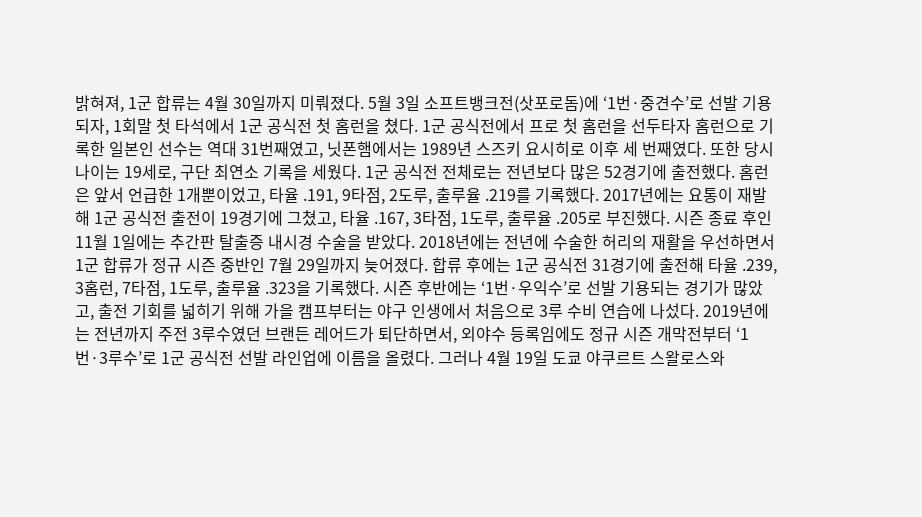밝혀져, 1군 합류는 4월 30일까지 미뤄졌다. 5월 3일 소프트뱅크전(삿포로돔)에 ‘1번·중견수’로 선발 기용되자, 1회말 첫 타석에서 1군 공식전 첫 홈런을 쳤다. 1군 공식전에서 프로 첫 홈런을 선두타자 홈런으로 기록한 일본인 선수는 역대 31번째였고, 닛폰햄에서는 1989년 스즈키 요시히로 이후 세 번째였다. 또한 당시 나이는 19세로, 구단 최연소 기록을 세웠다. 1군 공식전 전체로는 전년보다 많은 52경기에 출전했다. 홈런은 앞서 언급한 1개뿐이었고, 타율 .191, 9타점, 2도루, 출루율 .219를 기록했다. 2017년에는 요통이 재발해 1군 공식전 출전이 19경기에 그쳤고, 타율 .167, 3타점, 1도루, 출루율 .205로 부진했다. 시즌 종료 후인 11월 1일에는 추간판 탈출증 내시경 수술을 받았다. 2018년에는 전년에 수술한 허리의 재활을 우선하면서 1군 합류가 정규 시즌 중반인 7월 29일까지 늦어졌다. 합류 후에는 1군 공식전 31경기에 출전해 타율 .239, 3홈런, 7타점, 1도루, 출루율 .323을 기록했다. 시즌 후반에는 ‘1번·우익수’로 선발 기용되는 경기가 많았고, 출전 기회를 넓히기 위해 가을 캠프부터는 야구 인생에서 처음으로 3루 수비 연습에 나섰다. 2019년에는 전년까지 주전 3루수였던 브랜든 레어드가 퇴단하면서, 외야수 등록임에도 정규 시즌 개막전부터 ‘1번·3루수’로 1군 공식전 선발 라인업에 이름을 올렸다. 그러나 4월 19일 도쿄 야쿠르트 스왈로스와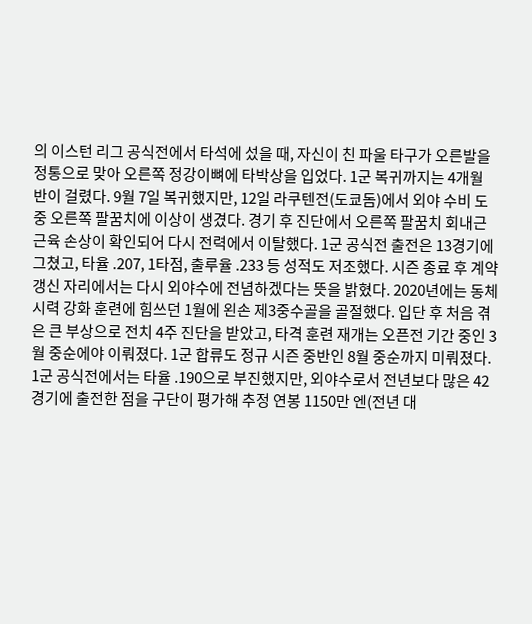의 이스턴 리그 공식전에서 타석에 섰을 때, 자신이 친 파울 타구가 오른발을 정통으로 맞아 오른쪽 정강이뼈에 타박상을 입었다. 1군 복귀까지는 4개월 반이 걸렸다. 9월 7일 복귀했지만, 12일 라쿠텐전(도쿄돔)에서 외야 수비 도중 오른쪽 팔꿈치에 이상이 생겼다. 경기 후 진단에서 오른쪽 팔꿈치 회내근 근육 손상이 확인되어 다시 전력에서 이탈했다. 1군 공식전 출전은 13경기에 그쳤고, 타율 .207, 1타점, 출루율 .233 등 성적도 저조했다. 시즌 종료 후 계약 갱신 자리에서는 다시 외야수에 전념하겠다는 뜻을 밝혔다. 2020년에는 동체시력 강화 훈련에 힘쓰던 1월에 왼손 제3중수골을 골절했다. 입단 후 처음 겪은 큰 부상으로 전치 4주 진단을 받았고, 타격 훈련 재개는 오픈전 기간 중인 3월 중순에야 이뤄졌다. 1군 합류도 정규 시즌 중반인 8월 중순까지 미뤄졌다. 1군 공식전에서는 타율 .190으로 부진했지만, 외야수로서 전년보다 많은 42경기에 출전한 점을 구단이 평가해 추정 연봉 1150만 엔(전년 대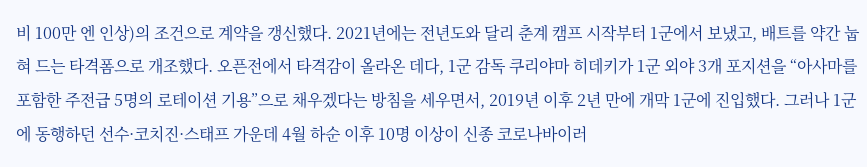비 100만 엔 인상)의 조건으로 계약을 갱신했다. 2021년에는 전년도와 달리 춘계 캠프 시작부터 1군에서 보냈고, 배트를 약간 눕혀 드는 타격폼으로 개조했다. 오픈전에서 타격감이 올라온 데다, 1군 감독 쿠리야마 히데키가 1군 외야 3개 포지션을 “아사마를 포함한 주전급 5명의 로테이션 기용”으로 채우겠다는 방침을 세우면서, 2019년 이후 2년 만에 개막 1군에 진입했다. 그러나 1군에 동행하던 선수·코치진·스태프 가운데 4월 하순 이후 10명 이상이 신종 코로나바이러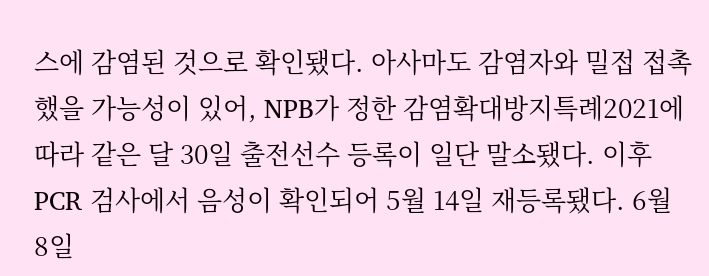스에 감염된 것으로 확인됐다. 아사마도 감염자와 밀접 접촉했을 가능성이 있어, NPB가 정한 감염확대방지특례2021에 따라 같은 달 30일 출전선수 등록이 일단 말소됐다. 이후 PCR 검사에서 음성이 확인되어 5월 14일 재등록됐다. 6월 8일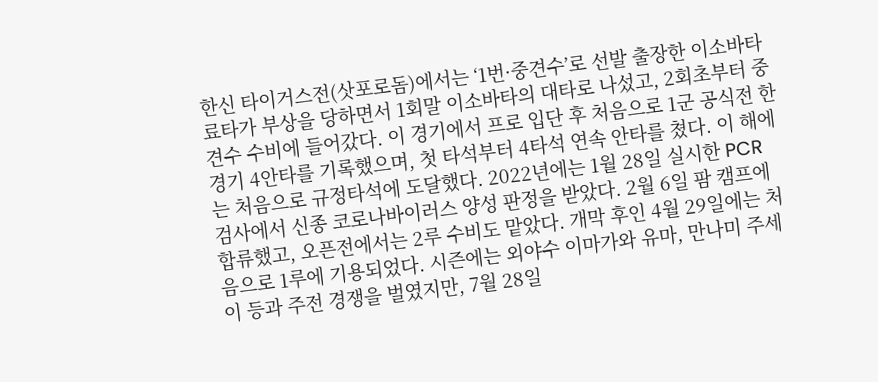한신 타이거스전(삿포로돔)에서는 ‘1번·중견수’로 선발 출장한 이소바타 료타가 부상을 당하면서 1회말 이소바타의 대타로 나섰고, 2회초부터 중견수 수비에 들어갔다. 이 경기에서 프로 입단 후 처음으로 1군 공식전 한 경기 4안타를 기록했으며, 첫 타석부터 4타석 연속 안타를 쳤다. 이 해에는 처음으로 규정타석에 도달했다. 2022년에는 1월 28일 실시한 PCR 검사에서 신종 코로나바이러스 양성 판정을 받았다. 2월 6일 팜 캠프에 합류했고, 오픈전에서는 2루 수비도 맡았다. 개막 후인 4월 29일에는 처음으로 1루에 기용되었다. 시즌에는 외야수 이마가와 유마, 만나미 주세이 등과 주전 경쟁을 벌였지만, 7월 28일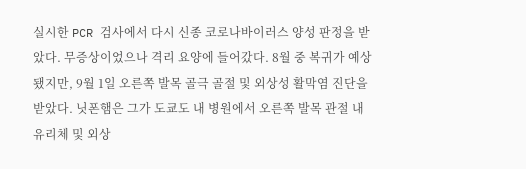실시한 PCR 검사에서 다시 신종 코로나바이러스 양성 판정을 받았다. 무증상이었으나 격리 요양에 들어갔다. 8월 중 복귀가 예상됐지만, 9월 1일 오른쪽 발목 골극 골절 및 외상성 활막염 진단을 받았다. 닛폰햄은 그가 도쿄도 내 병원에서 오른쪽 발목 관절 내 유리체 및 외상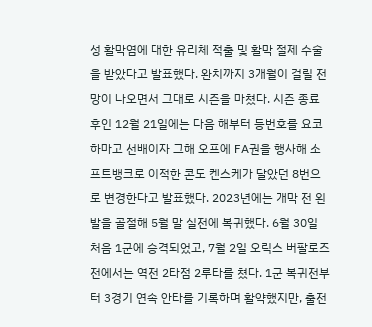성 활막염에 대한 유리체 적출 및 활막 절제 수술을 받았다고 발표했다. 완치까지 3개월이 걸릴 전망이 나오면서 그대로 시즌을 마쳤다. 시즌 종료 후인 12월 21일에는 다음 해부터 등번호를 요코하마고 선배이자 그해 오프에 FA권을 행사해 소프트뱅크로 이적한 콘도 켄스케가 달았던 8번으로 변경한다고 발표했다. 2023년에는 개막 전 왼발을 골절해 5월 말 실전에 복귀했다. 6월 30일 처음 1군에 승격되었고, 7월 2일 오릭스 버팔로즈전에서는 역전 2타점 2루타를 쳤다. 1군 복귀전부터 3경기 연속 안타를 기록하며 활약했지만, 출전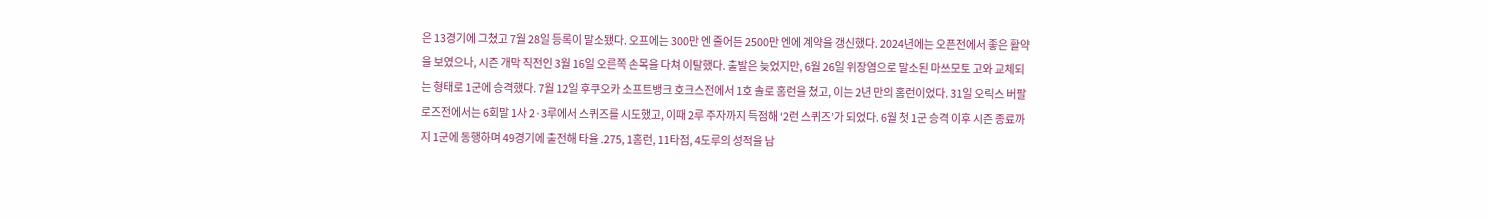은 13경기에 그쳤고 7월 28일 등록이 말소됐다. 오프에는 300만 엔 줄어든 2500만 엔에 계약을 갱신했다. 2024년에는 오픈전에서 좋은 활약을 보였으나, 시즌 개막 직전인 3월 16일 오른쪽 손목을 다쳐 이탈했다. 출발은 늦었지만, 6월 26일 위장염으로 말소된 마쓰모토 고와 교체되는 형태로 1군에 승격했다. 7월 12일 후쿠오카 소프트뱅크 호크스전에서 1호 솔로 홈런을 쳤고, 이는 2년 만의 홈런이었다. 31일 오릭스 버팔로즈전에서는 6회말 1사 2·3루에서 스퀴즈를 시도했고, 이때 2루 주자까지 득점해 ‘2런 스퀴즈’가 되었다. 6월 첫 1군 승격 이후 시즌 종료까지 1군에 동행하며 49경기에 출전해 타율 .275, 1홈런, 11타점, 4도루의 성적을 남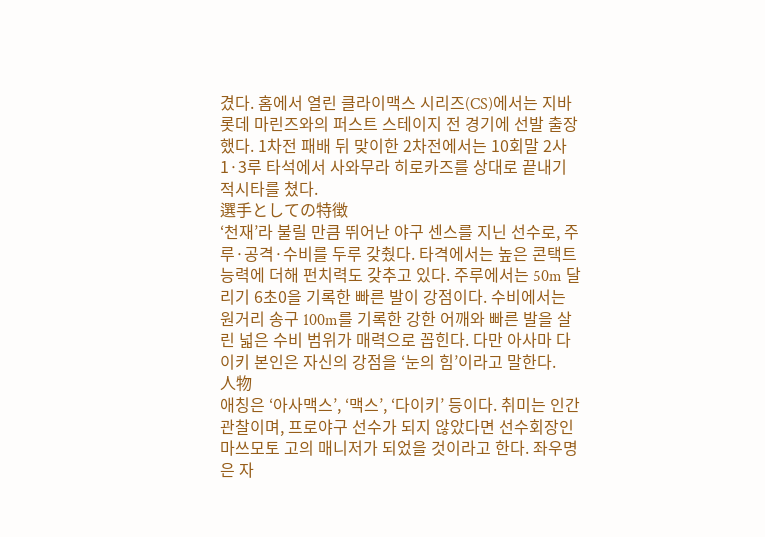겼다. 홈에서 열린 클라이맥스 시리즈(CS)에서는 지바 롯데 마린즈와의 퍼스트 스테이지 전 경기에 선발 출장했다. 1차전 패배 뒤 맞이한 2차전에서는 10회말 2사 1·3루 타석에서 사와무라 히로카즈를 상대로 끝내기 적시타를 쳤다.
選手としての特徴
‘천재’라 불릴 만큼 뛰어난 야구 센스를 지닌 선수로, 주루·공격·수비를 두루 갖췄다. 타격에서는 높은 콘택트 능력에 더해 펀치력도 갖추고 있다. 주루에서는 50m 달리기 6초0을 기록한 빠른 발이 강점이다. 수비에서는 원거리 송구 100m를 기록한 강한 어깨와 빠른 발을 살린 넓은 수비 범위가 매력으로 꼽힌다. 다만 아사마 다이키 본인은 자신의 강점을 ‘눈의 힘’이라고 말한다.
人物
애칭은 ‘아사맥스’, ‘맥스’, ‘다이키’ 등이다. 취미는 인간 관찰이며, 프로야구 선수가 되지 않았다면 선수회장인 마쓰모토 고의 매니저가 되었을 것이라고 한다. 좌우명은 자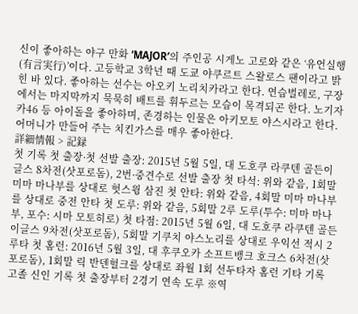신이 좋아하는 야구 만화 ‘MAJOR’의 주인공 시게노 고로와 같은 ‘유언실행(有言実行)’이다. 고등학교 3학년 때 도쿄 야쿠르트 스왈로스 팬이라고 밝힌 바 있다. 좋아하는 선수는 아오키 노리치카라고 한다. 연습벌레로, 구장에서는 마지막까지 묵묵히 배트를 휘두르는 모습이 목격되곤 한다. 노기자카46 등 아이돌을 좋아하며, 존경하는 인물은 아키모토 야스시라고 한다. 어머니가 만들어 주는 치킨가스를 매우 좋아한다.
詳細情報 > 記録
첫 기록 첫 출장·첫 선발 출장: 2015년 5월 5일, 대 도호쿠 라쿠텐 골든이글스 8차전(삿포로돔), 2번·중견수로 선발 출장 첫 타석: 위와 같음, 1회말 미마 마나부를 상대로 헛스윙 삼진 첫 안타: 위와 같음, 4회말 미마 마나부를 상대로 중전 안타 첫 도루: 위와 같음, 5회말 2루 도루(투수: 미마 마나부, 포수: 시마 모토히로) 첫 타점: 2015년 5월 6일, 대 도호쿠 라쿠텐 골든이글스 9차전(삿포로돔), 5회말 기쿠치 야스노리를 상대로 우익선 적시 2루타 첫 홈런: 2016년 5월 3일, 대 후쿠오카 소프트뱅크 호크스 6차전(삿포로돔), 1회말 릭 반덴헐크를 상대로 좌월 1회 선두타자 홈런 기타 기록 고졸 신인 기록 첫 출장부터 2경기 연속 도루 ※역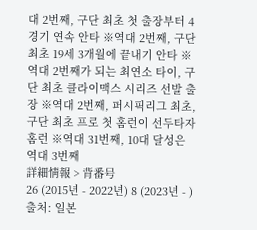대 2번째, 구단 최초 첫 출장부터 4경기 연속 안타 ※역대 2번째, 구단 최초 19세 3개월에 끝내기 안타 ※역대 2번째가 되는 최연소 타이, 구단 최초 클라이맥스 시리즈 선발 출장 ※역대 2번째, 퍼시픽리그 최초, 구단 최초 프로 첫 홈런이 선두타자 홈런 ※역대 31번째, 10대 달성은 역대 3번째
詳細情報 > 背番号
26 (2015년 - 2022년) 8 (2023년 - )
출처: 일본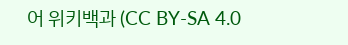어 위키백과 (CC BY-SA 4.0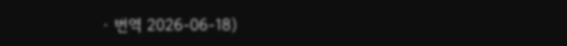· 번역 2026-06-18)